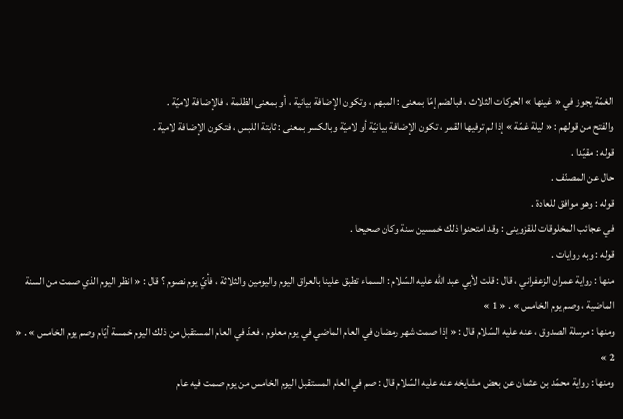الغمّة يجوز في « غينها » الحركات الثلاث ، فبالضم إمّا بمعنى : المبهم ، وتكون الإضافة بيانية ، أو بمعنى الظلمة ، فالإضافة لاميّة .
والفتح من قولهم : « ليلة غمّة » إذا لم ترفيها القمر ، تكون الإضافة بيانيّة أو لاميّة وبالكسر بمعنى : ثابتة اللبس ، فتكون الإضافة لامية .
قوله : مقيّدا .
حال عن المصنّف .
قوله : وهو موافق للعادة .
في عجائب المخلوقات للقزوينى : وقد امتحنوا ذلك خمسين سنة وكان صحيحا .
قوله : وبه روايات .
منها : رواية عمران الزعفراني ، قال : قلت لأبي عبد اللّه عليه السّلام : السماء تطبق علينا بالعراق اليوم واليومين والثلاثة ، فأيّ يوم نصوم ؟ قال : « انظر اليوم الذي صمت من السنة الماضية ، وصم يوم الخامس » . « 1 »
ومنها : مرسلة الصدوق ، عنه عليه السّلام قال : « إذا صمت شهر رمضان في العام الماضي في يوم معلوم ، فعدّ في العام المستقبل من ذلك اليوم خمسة أيّام وصم يوم الخامس » . « 2 »
ومنها : رواية محمّد بن عثمان عن بعض مشايخه عنه عليه السّلام قال : صم في العام المستقبل اليوم الخامس من يوم صمت فيه عام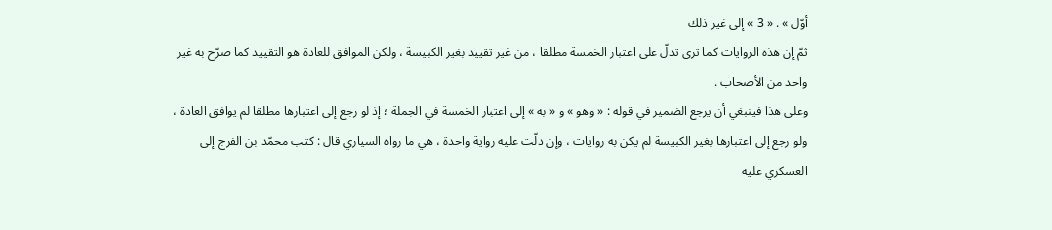أوّل » . « 3 » إلى غير ذلك
ثمّ إن هذه الروايات كما ترى تدلّ على اعتبار الخمسة مطلقا ، من غير تقييد بغير الكبيسة ، ولكن الموافق للعادة هو التقييد كما صرّح به غير واحد من الأصحاب .
وعلى هذا فينبغي أن يرجع الضمير في قوله : « وهو » و « به » إلى اعتبار الخمسة في الجملة ؛ إذ لو رجع إلى اعتبارها مطلقا لم يوافق العادة ، ولو رجع إلى اعتبارها بغير الكبيسة لم يكن به روايات ، وإن دلّت عليه رواية واحدة ، هي ما رواه السياري قال : كتب محمّد بن الفرج إلى العسكري عليه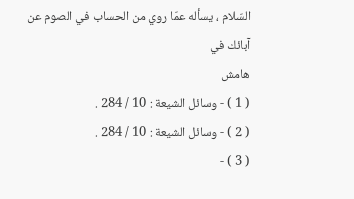السّلام ، يسأله عمّا روي من الحساب في الصوم عن آبائك في
هامش
( 1 ) - وسائل الشيعة : 10 / 284 .
( 2 ) - وسائل الشيعة : 10 / 284 .
( 3 ) -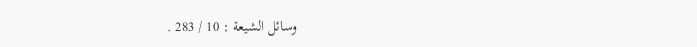وسائل الشيعة : 10 / 283 .